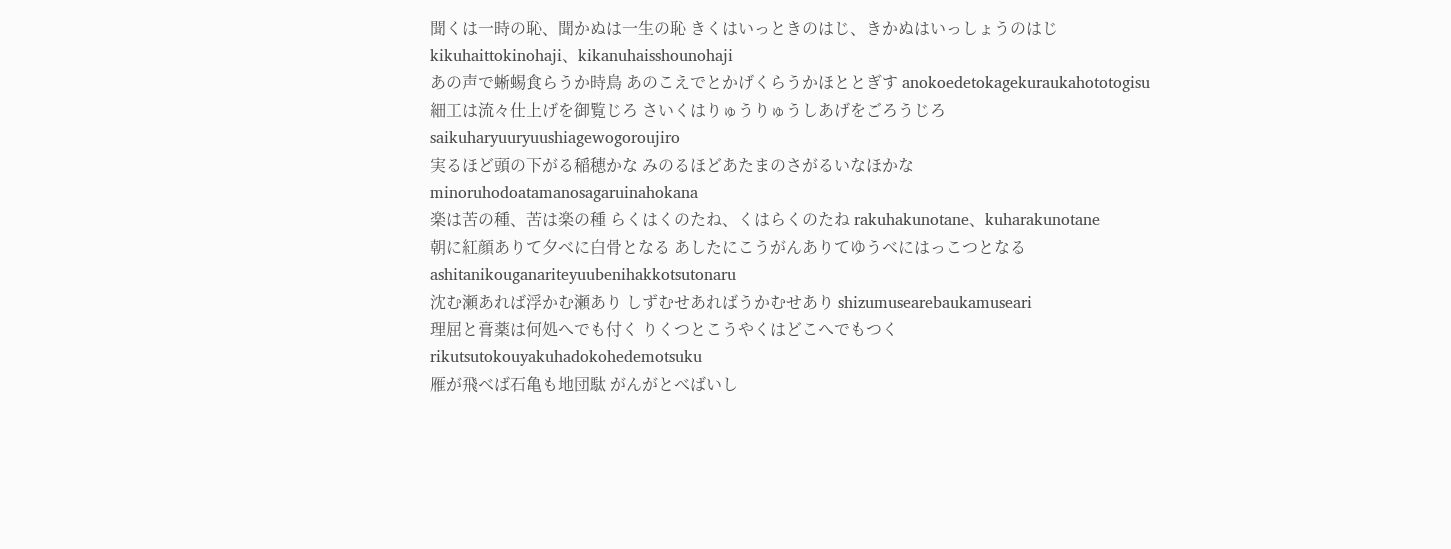聞くは一時の恥、聞かぬは一生の恥 きくはいっときのはじ、きかぬはいっしょうのはじ kikuhaittokinohaji、kikanuhaisshounohaji
あの声で蜥蜴食らうか時鳥 あのこえでとかげくらうかほととぎす anokoedetokagekuraukahototogisu
細工は流々仕上げを御覧じろ さいくはりゅうりゅうしあげをごろうじろ saikuharyuuryuushiagewogoroujiro
実るほど頭の下がる稲穂かな みのるほどあたまのさがるいなほかな minoruhodoatamanosagaruinahokana
楽は苦の種、苦は楽の種 らくはくのたね、くはらくのたね rakuhakunotane、kuharakunotane
朝に紅顔ありて夕べに白骨となる あしたにこうがんありてゆうべにはっこつとなる ashitanikouganariteyuubenihakkotsutonaru
沈む瀬あれば浮かむ瀬あり しずむせあればうかむせあり shizumusearebaukamuseari
理屈と膏薬は何処へでも付く りくつとこうやくはどこへでもつく rikutsutokouyakuhadokohedemotsuku
雁が飛べば石亀も地団駄 がんがとべばいし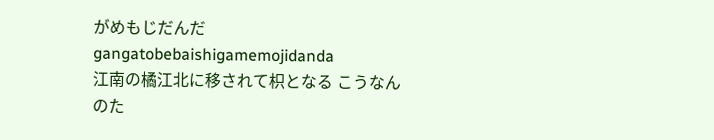がめもじだんだ gangatobebaishigamemojidanda
江南の橘江北に移されて枳となる こうなんのた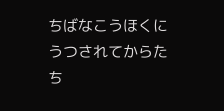ちばなこうほくにうつされてからたち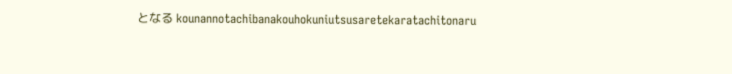となる kounannotachibanakouhokuniutsusaretekaratachitonaru